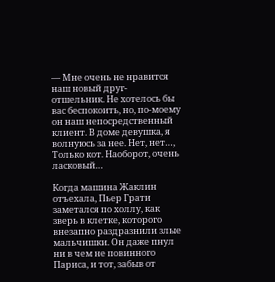— Мне очень не нравится наш новый друг- отшельник. Не хотелось бы вас беспокоить, но, по-моему он наш непосредственный клиент. В доме девушка, я волнуюсь за нее. Нет, нет…, Только кот. Наоборот, очень ласковый…

Когда машина Жаклин отъехала, Пьер Грати заметался по холлу, как зверь в клетке, которого внезапно раздразнили злые мальчишки. Он даже пнул ни в чем не повинного Париса, и тот, забыв от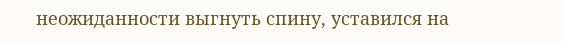неожиданности выгнуть спину, уставился на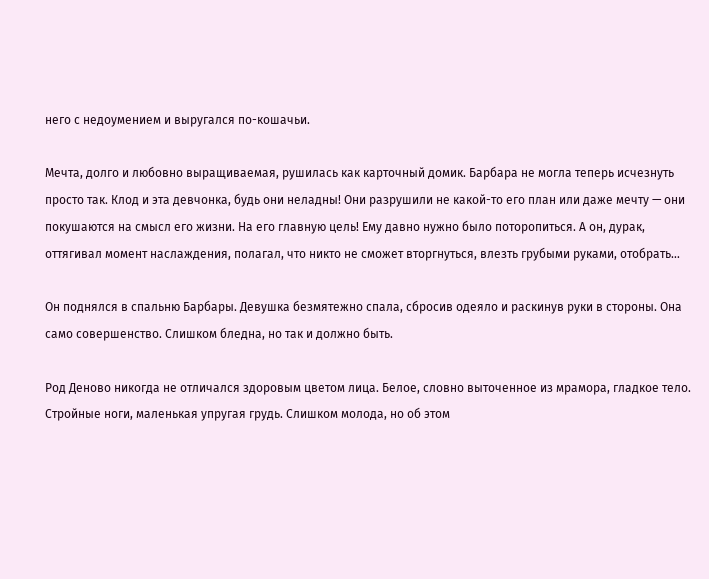него с недоумением и выругался по-кошачьи.

Мечта, долго и любовно выращиваемая, рушилась как карточный домик. Барбара не могла теперь исчезнуть просто так. Клод и эта девчонка, будь они неладны! Они разрушили не какой-то его план или даже мечту — они покушаются на смысл его жизни. На его главную цель! Ему давно нужно было поторопиться. А он, дурак, оттягивал момент наслаждения, полагал, что никто не сможет вторгнуться, влезть грубыми руками, отобрать…

Он поднялся в спальню Барбары. Девушка безмятежно спала, сбросив одеяло и раскинув руки в стороны. Она само совершенство. Слишком бледна, но так и должно быть.

Род Деново никогда не отличался здоровым цветом лица. Белое, словно выточенное из мрамора, гладкое тело. Стройные ноги, маленькая упругая грудь. Слишком молода, но об этом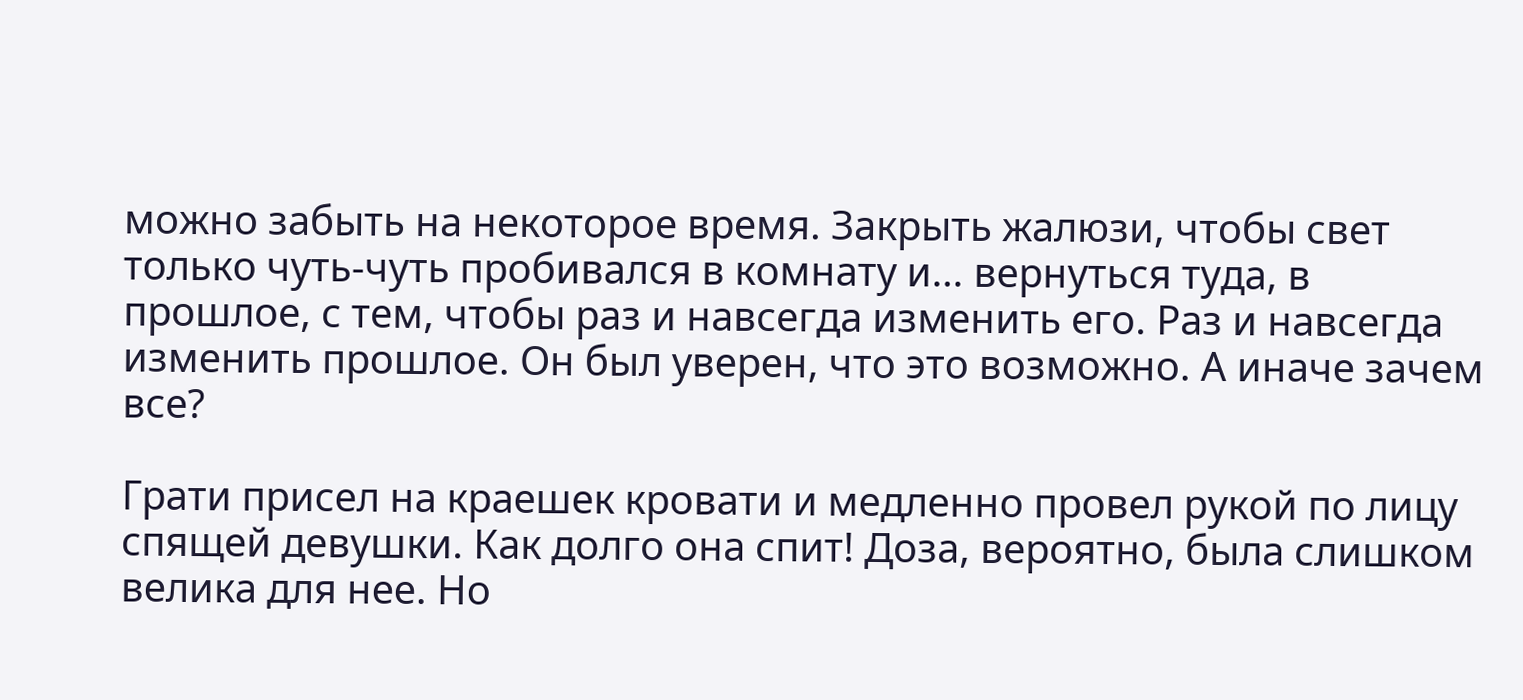можно забыть на некоторое время. Закрыть жалюзи, чтобы свет только чуть-чуть пробивался в комнату и… вернуться туда, в прошлое, с тем, чтобы раз и навсегда изменить его. Раз и навсегда изменить прошлое. Он был уверен, что это возможно. А иначе зачем все?

Грати присел на краешек кровати и медленно провел рукой по лицу спящей девушки. Как долго она спит! Доза, вероятно, была слишком велика для нее. Но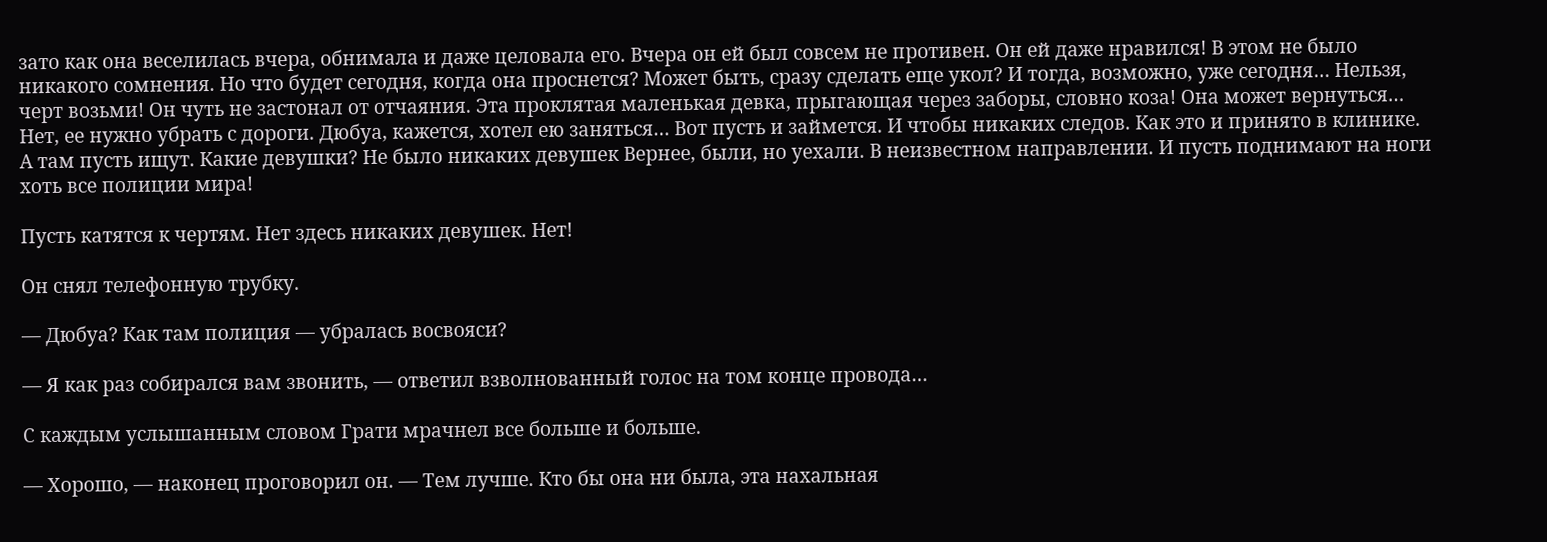зато как она веселилась вчера, обнимала и даже целовала его. Вчера он ей был совсем не противен. Он ей даже нравился! В этом не было никакого сомнения. Но что будет сегодня, когда она проснется? Может быть, сразу сделать еще укол? И тогда, возможно, уже сегодня… Нельзя, черт возьми! Он чуть не застонал от отчаяния. Эта проклятая маленькая девка, прыгающая через заборы, словно коза! Она может вернуться… Нет, ее нужно убрать с дороги. Дюбуа, кажется, хотел ею заняться… Вот пусть и займется. И чтобы никаких следов. Как это и принято в клинике. А там пусть ищут. Какие девушки? Не было никаких девушек Вернее, были, но уехали. В неизвестном направлении. И пусть поднимают на ноги хоть все полиции мира!

Пусть катятся к чертям. Нет здесь никаких девушек. Нет!

Он снял телефонную трубку.

— Дюбуа? Как там полиция — убралась восвояси?

— Я как раз собирался вам звонить, — ответил взволнованный голос на том конце провода…

С каждым услышанным словом Грати мрачнел все больше и больше.

— Хорошо, — наконец проговорил он. — Тем лучше. Кто бы она ни была, эта нахальная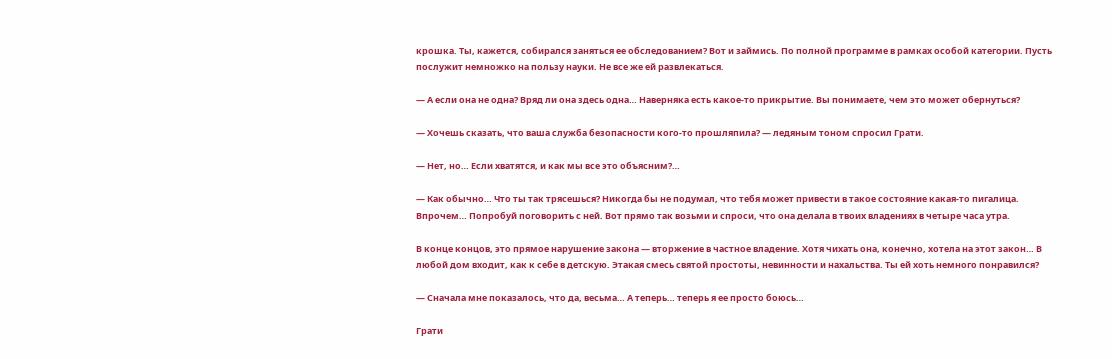крошка. Ты, кажется, собирался заняться ее обследованием? Вот и займись. По полной программе в рамках особой категории. Пусть послужит немножко на пользу науки. Не все же ей развлекаться.

— А если она не одна? Вряд ли она здесь одна… Наверняка есть какое-то прикрытие. Вы понимаете, чем это может обернуться?

— Хочешь сказать, что ваша служба безопасности кого-то прошляпила? — ледяным тоном спросил Грати.

— Нет, но… Если хватятся, и как мы все это объясним?…

— Как обычно… Что ты так трясешься? Никогда бы не подумал, что тебя может привести в такое состояние какая-то пигалица. Впрочем… Попробуй поговорить с ней. Вот прямо так возьми и спроси, что она делала в твоих владениях в четыре часа утра.

В конце концов, это прямое нарушение закона — вторжение в частное владение. Хотя чихать она, конечно, хотела на этот закон… В любой дом входит, как к себе в детскую. Этакая смесь святой простоты, невинности и нахальства. Ты ей хоть немного понравился?

— Сначала мне показалось, что да, весьма… А теперь… теперь я ее просто боюсь…

Грати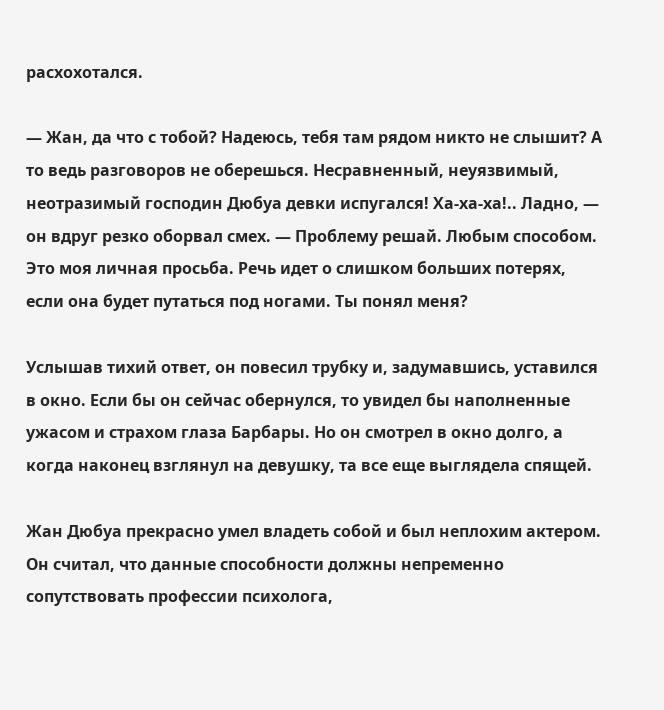расхохотался.

— Жан, да что с тобой? Надеюсь, тебя там рядом никто не слышит? А то ведь разговоров не оберешься. Несравненный, неуязвимый, неотразимый господин Дюбуа девки испугался! Ха-ха-ха!.. Ладно, — он вдруг резко оборвал смех. — Проблему решай. Любым способом. Это моя личная просьба. Речь идет о слишком больших потерях, если она будет путаться под ногами. Ты понял меня?

Услышав тихий ответ, он повесил трубку и, задумавшись, уставился в окно. Если бы он сейчас обернулся, то увидел бы наполненные ужасом и страхом глаза Барбары. Но он смотрел в окно долго, а когда наконец взглянул на девушку, та все еще выглядела спящей.

Жан Дюбуа прекрасно умел владеть собой и был неплохим актером. Он считал, что данные способности должны непременно сопутствовать профессии психолога,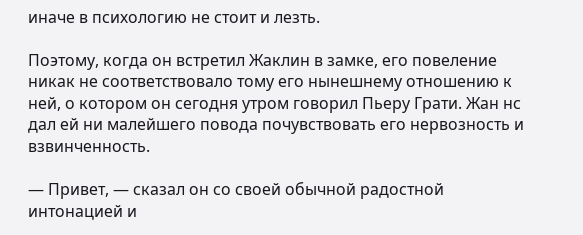иначе в психологию не стоит и лезть.

Поэтому, когда он встретил Жаклин в замке, его повеление никак не соответствовало тому его нынешнему отношению к ней, о котором он сегодня утром говорил Пьеру Грати. Жан нс дал ей ни малейшего повода почувствовать его нервозность и взвинченность.

— Привет, — сказал он со своей обычной радостной интонацией и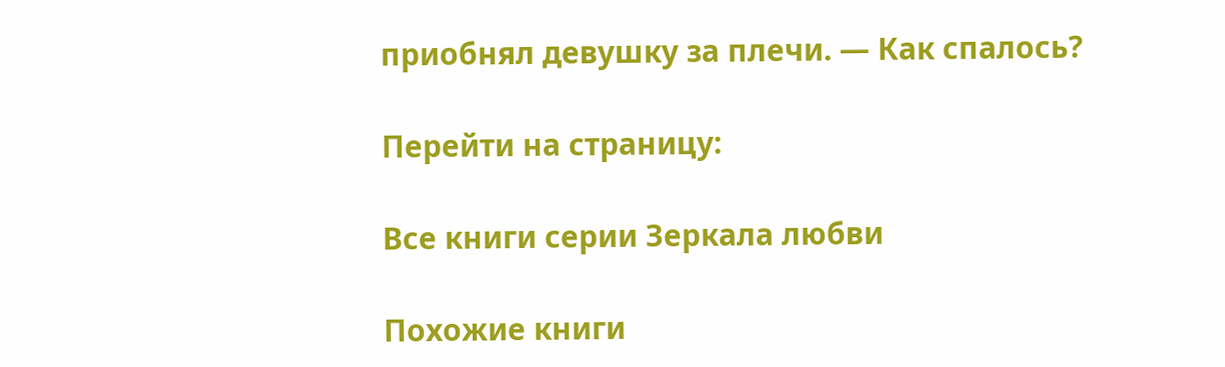приобнял девушку за плечи. — Как спалось?

Перейти на страницу:

Все книги серии Зеркала любви

Похожие книги